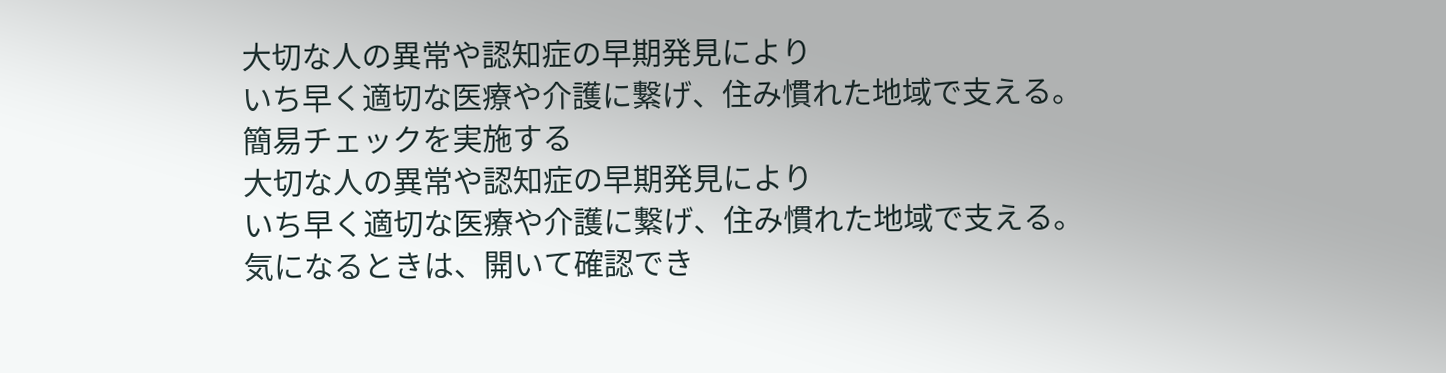大切な人の異常や認知症の早期発見により
いち早く適切な医療や介護に繋げ、住み慣れた地域で支える。
簡易チェックを実施する
大切な人の異常や認知症の早期発見により
いち早く適切な医療や介護に繋げ、住み慣れた地域で支える。
気になるときは、開いて確認でき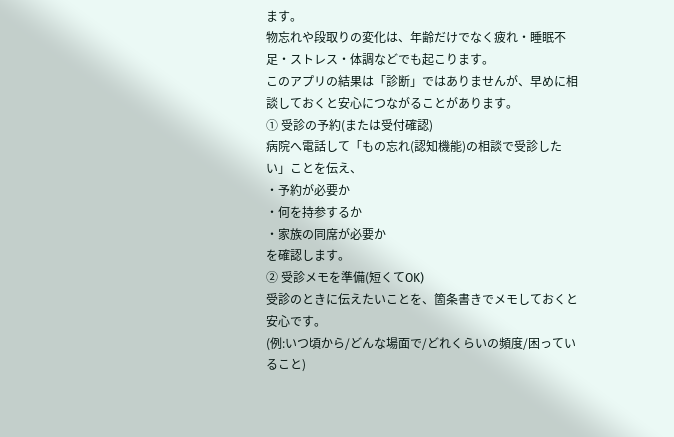ます。
物忘れや段取りの変化は、年齢だけでなく疲れ・睡眠不足・ストレス・体調などでも起こります。
このアプリの結果は「診断」ではありませんが、早めに相談しておくと安心につながることがあります。
① 受診の予約(または受付確認)
病院へ電話して「もの忘れ(認知機能)の相談で受診したい」ことを伝え、
・予約が必要か
・何を持参するか
・家族の同席が必要か
を確認します。
② 受診メモを準備(短くてOK)
受診のときに伝えたいことを、箇条書きでメモしておくと安心です。
(例:いつ頃から/どんな場面で/どれくらいの頻度/困っていること)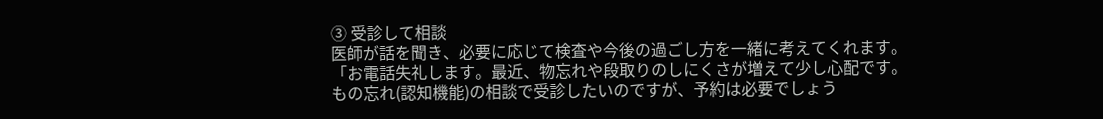③ 受診して相談
医師が話を聞き、必要に応じて検査や今後の過ごし方を一緒に考えてくれます。
「お電話失礼します。最近、物忘れや段取りのしにくさが増えて少し心配です。
もの忘れ(認知機能)の相談で受診したいのですが、予約は必要でしょう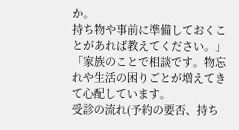か。
持ち物や事前に準備しておくことがあれば教えてください。」
「家族のことで相談です。物忘れや生活の困りごとが増えてきて心配しています。
受診の流れ(予約の要否、持ち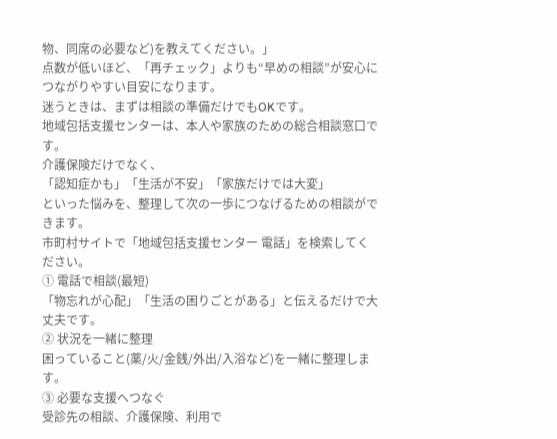物、同席の必要など)を教えてください。」
点数が低いほど、「再チェック」よりも“早めの相談”が安心につながりやすい目安になります。
迷うときは、まずは相談の準備だけでもOKです。
地域包括支援センターは、本人や家族のための総合相談窓口です。
介護保険だけでなく、
「認知症かも」「生活が不安」「家族だけでは大変」
といった悩みを、整理して次の一歩につなげるための相談ができます。
市町村サイトで「地域包括支援センター 電話」を検索してください。
① 電話で相談(最短)
「物忘れが心配」「生活の困りごとがある」と伝えるだけで大丈夫です。
② 状況を一緒に整理
困っていること(薬/火/金銭/外出/入浴など)を一緒に整理します。
③ 必要な支援へつなぐ
受診先の相談、介護保険、利用で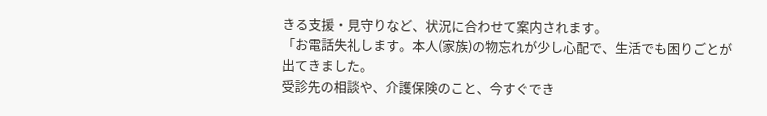きる支援・見守りなど、状況に合わせて案内されます。
「お電話失礼します。本人(家族)の物忘れが少し心配で、生活でも困りごとが出てきました。
受診先の相談や、介護保険のこと、今すぐでき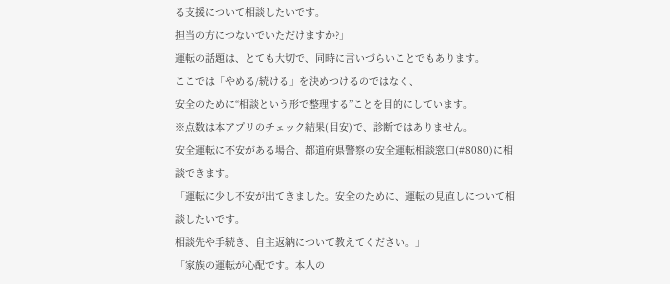る支援について相談したいです。
担当の方につないでいただけますか?」
運転の話題は、とても大切で、同時に言いづらいことでもあります。
ここでは「やめる/続ける」を決めつけるのではなく、
安全のために“相談という形で整理する”ことを目的にしています。
※点数は本アプリのチェック結果(目安)で、診断ではありません。
安全運転に不安がある場合、都道府県警察の安全運転相談窓口(#8080)に相談できます。
「運転に少し不安が出てきました。安全のために、運転の見直しについて相談したいです。
相談先や手続き、自主返納について教えてください。」
「家族の運転が心配です。本人の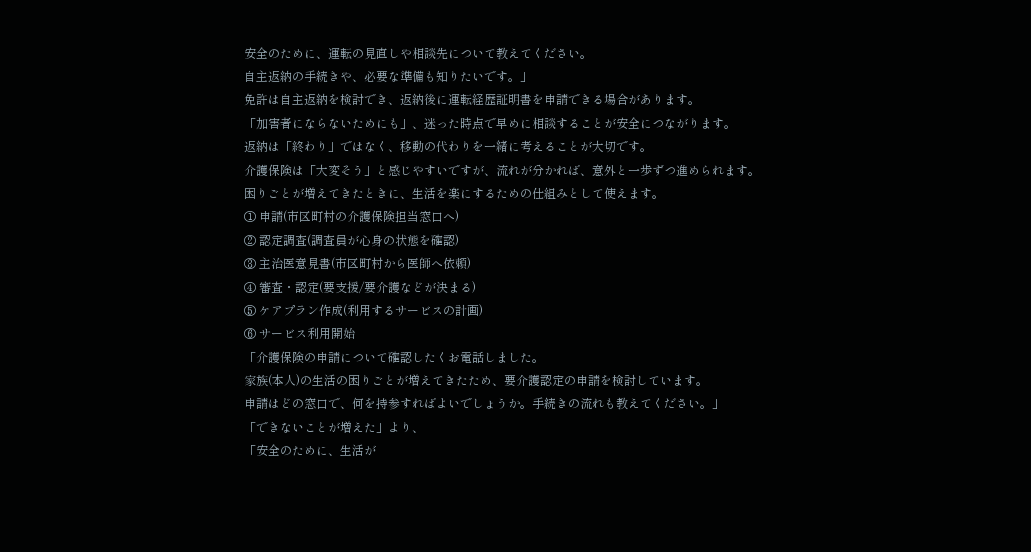安全のために、運転の見直しや相談先について教えてください。
自主返納の手続きや、必要な準備も知りたいです。」
免許は自主返納を検討でき、返納後に運転経歴証明書を申請できる場合があります。
「加害者にならないためにも」、迷った時点で早めに相談することが安全につながります。
返納は「終わり」ではなく、移動の代わりを一緒に考えることが大切です。
介護保険は「大変そう」と感じやすいですが、流れが分かれば、意外と一歩ずつ進められます。
困りごとが増えてきたときに、生活を楽にするための仕組みとして使えます。
① 申請(市区町村の介護保険担当窓口へ)
② 認定調査(調査員が心身の状態を確認)
③ 主治医意見書(市区町村から医師へ依頼)
④ 審査・認定(要支援/要介護などが決まる)
⑤ ケアプラン作成(利用するサービスの計画)
⑥ サービス利用開始
「介護保険の申請について確認したくお電話しました。
家族(本人)の生活の困りごとが増えてきたため、要介護認定の申請を検討しています。
申請はどの窓口で、何を持参すればよいでしょうか。手続きの流れも教えてください。」
「できないことが増えた」より、
「安全のために、生活が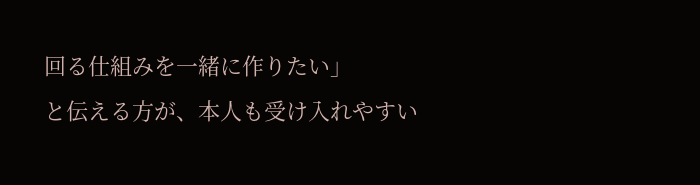回る仕組みを一緒に作りたい」
と伝える方が、本人も受け入れやすい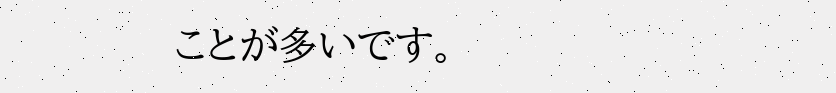ことが多いです。